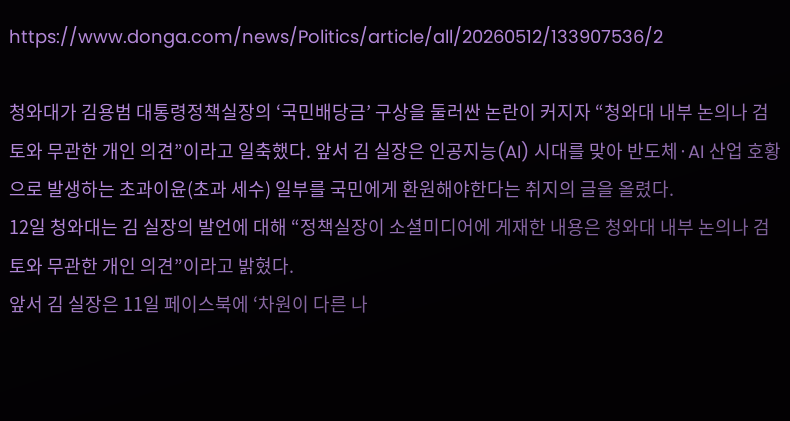https://www.donga.com/news/Politics/article/all/20260512/133907536/2

청와대가 김용범 대통령정책실장의 ‘국민배당금’ 구상을 둘러싼 논란이 커지자 “청와대 내부 논의나 검토와 무관한 개인 의견”이라고 일축했다. 앞서 김 실장은 인공지능(AI) 시대를 맞아 반도체·AI 산업 호황으로 발생하는 초과이윤(초과 세수) 일부를 국민에게 환원해야한다는 취지의 글을 올렸다.
12일 청와대는 김 실장의 발언에 대해 “정책실장이 소셜미디어에 게재한 내용은 청와대 내부 논의나 검토와 무관한 개인 의견”이라고 밝혔다.
앞서 김 실장은 11일 페이스북에 ‘차원이 다른 나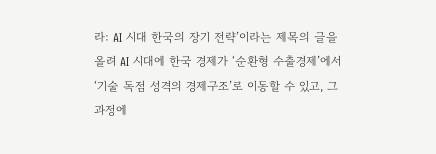라: AI 시대 한국의 장기 전략’이라는 제목의 글을 올려 AI 시대에 한국 경제가 ‘순환형 수출경제’에서 ‘기술 독점 성격의 경제구조’로 이동할 수 있고, 그 과정에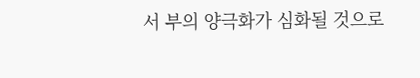서 부의 양극화가 심화될 것으로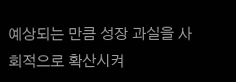예상되는 만큼 성장 과실을 사회적으로 확산시켜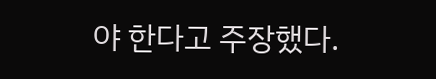야 한다고 주장했다.